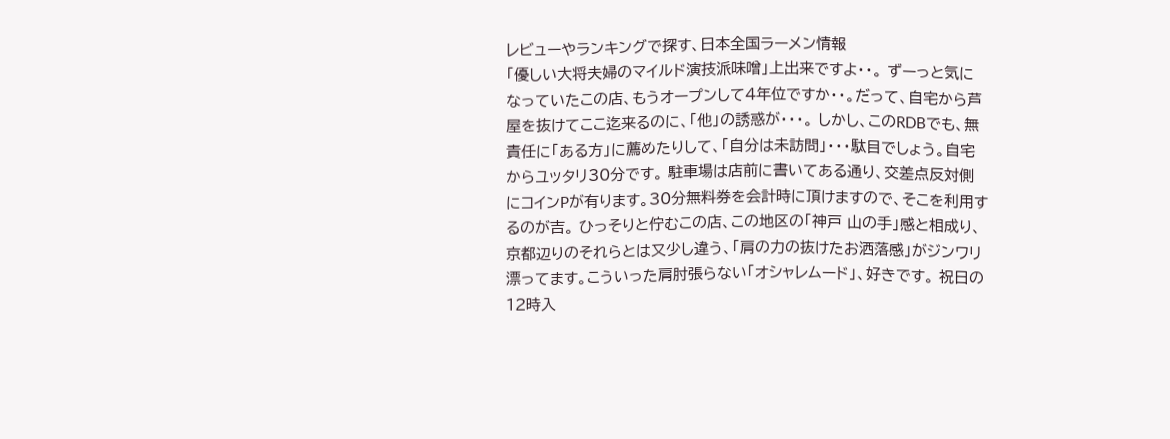レビューやランキングで探す、日本全国ラーメン情報
「優しい大将夫婦のマイルド演技派味噌」上出来ですよ・・。 ずーっと気になっていたこの店、もうオープンして4年位ですか・・。だって、自宅から芦屋を抜けてここ迄来るのに、「他」の誘惑が・・・。 しかし、このRDBでも、無責任に「ある方」に薦めたりして、「自分は未訪問」・・・駄目でしょう。自宅からユッタリ30分です。 駐車場は店前に書いてある通り、交差点反対側にコインPが有ります。30分無料券を会計時に頂けますので、そこを利用するのが吉。 ひっそりと佇むこの店、この地区の「神戸 山の手」感と相成り、京都辺りのそれらとは又少し違う、「肩の力の抜けたお洒落感」がジンワリ漂ってます。こういった肩肘張らない「オシャレムード」、好きです。 祝日の12時入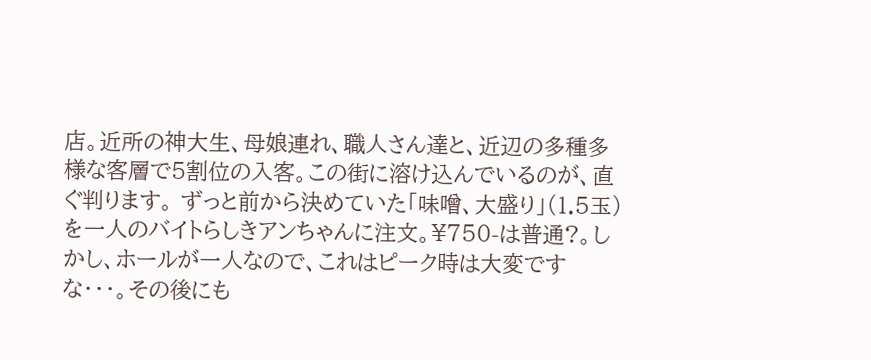店。近所の神大生、母娘連れ、職人さん達と、近辺の多種多様な客層で5割位の入客。この街に溶け込んでいるのが、直ぐ判ります。 ずっと前から決めていた「味噌、大盛り」(1.5玉)を一人のバイトらしきアンちゃんに注文。¥750-は普通?。しかし、ホールが一人なので、これはピーク時は大変ですな・・・。その後にも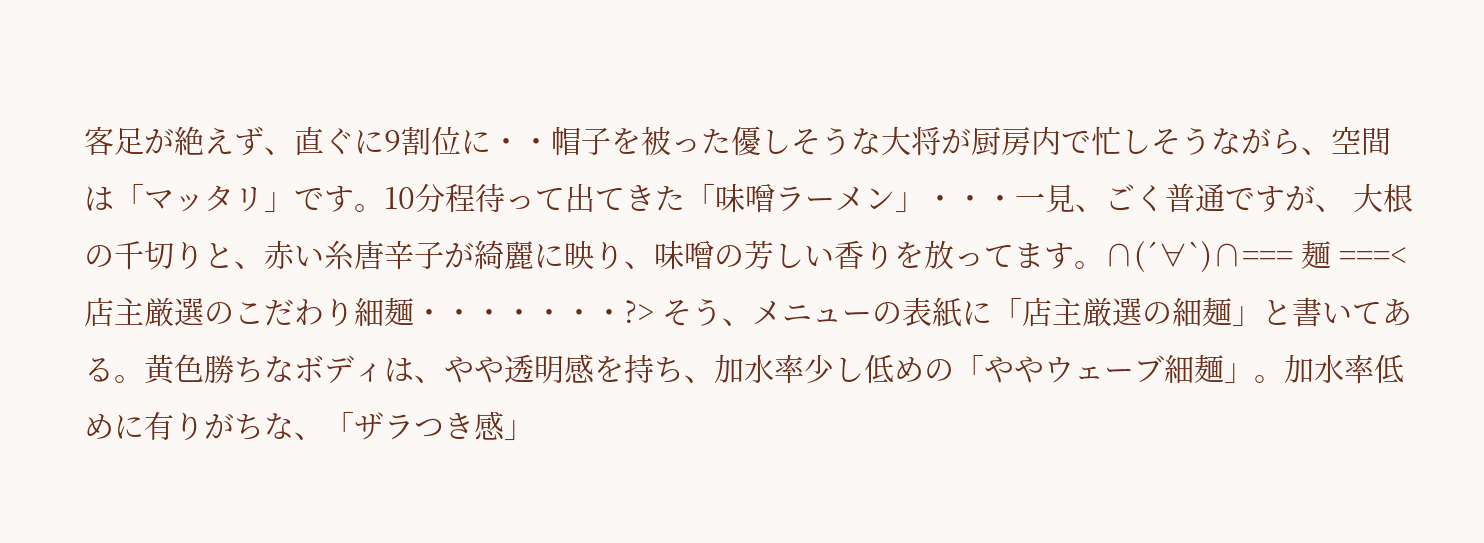客足が絶えず、直ぐに9割位に・・帽子を被った優しそうな大将が厨房内で忙しそうながら、空間は「マッタリ」です。10分程待って出てきた「味噌ラーメン」・・・一見、ごく普通ですが、 大根の千切りと、赤い糸唐辛子が綺麗に映り、味噌の芳しい香りを放ってます。∩(´∀`)∩=== 麺 ===<店主厳選のこだわり細麺・・・・・・・?> そう、メニューの表紙に「店主厳選の細麺」と書いてある。黄色勝ちなボディは、やや透明感を持ち、加水率少し低めの「ややウェーブ細麺」。加水率低めに有りがちな、「ザラつき感」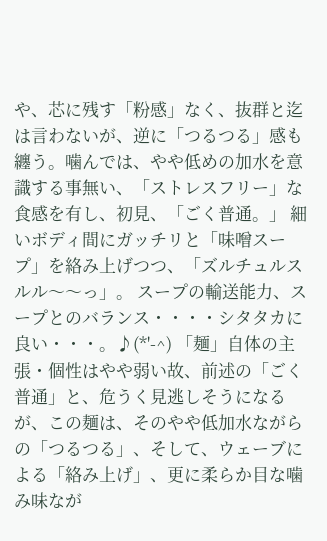や、芯に残す「粉感」なく、抜群と迄は言わないが、逆に「つるつる」感も纏う。噛んでは、やや低めの加水を意識する事無い、「ストレスフリー」な食感を有し、初見、「ごく普通。」 細いボディ間にガッチリと「味噌スープ」を絡み上げつつ、「ズルチュルスルル〜〜っ」。 スープの輸送能力、スープとのバランス・・・・シタタカに良い・・・。♪(*'-^) 「麺」自体の主張・個性はやや弱い故、前述の「ごく普通」と、危うく見逃しそうになるが、この麺は、そのやや低加水ながらの「つるつる」、そして、ウェーブによる「絡み上げ」、更に柔らか目な噛み味なが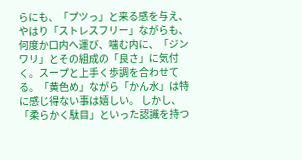らにも、「プツっ」と来る感を与え、やはり「ストレスフリー」ながらも、何度か口内へ運び、噛む内に、「ジンワリ」とその組成の「良さ」に気付く。スープと上手く歩調を合わせてる。「黄色め」ながら「かん水」は特に感じ得ない事は嬉しい。 しかし、「柔らかく駄目」といった認識を持つ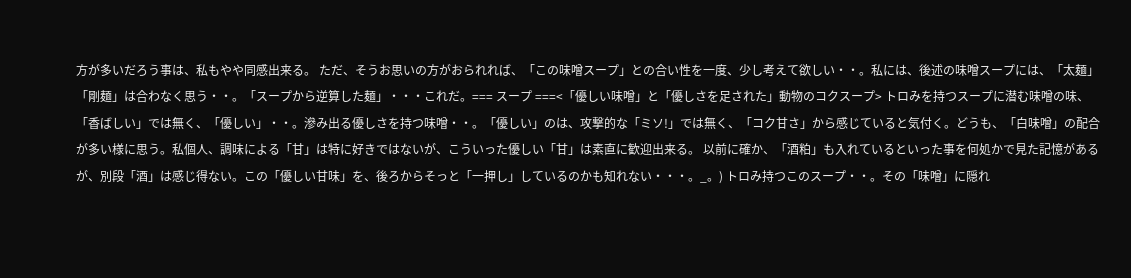方が多いだろう事は、私もやや同感出来る。 ただ、そうお思いの方がおられれば、「この味噌スープ」との合い性を一度、少し考えて欲しい・・。私には、後述の味噌スープには、「太麺」「剛麺」は合わなく思う・・。「スープから逆算した麺」・・・これだ。=== スープ ===<「優しい味噌」と「優しさを足された」動物のコクスープ> トロみを持つスープに潜む味噌の味、「香ばしい」では無く、「優しい」・・。滲み出る優しさを持つ味噌・・。「優しい」のは、攻撃的な「ミソ!」では無く、「コク甘さ」から感じていると気付く。どうも、「白味噌」の配合が多い様に思う。私個人、調味による「甘」は特に好きではないが、こういった優しい「甘」は素直に歓迎出来る。 以前に確か、「酒粕」も入れているといった事を何処かで見た記憶があるが、別段「酒」は感じ得ない。この「優しい甘味」を、後ろからそっと「一押し」しているのかも知れない・・・。_。) トロみ持つこのスープ・・。その「味噌」に隠れ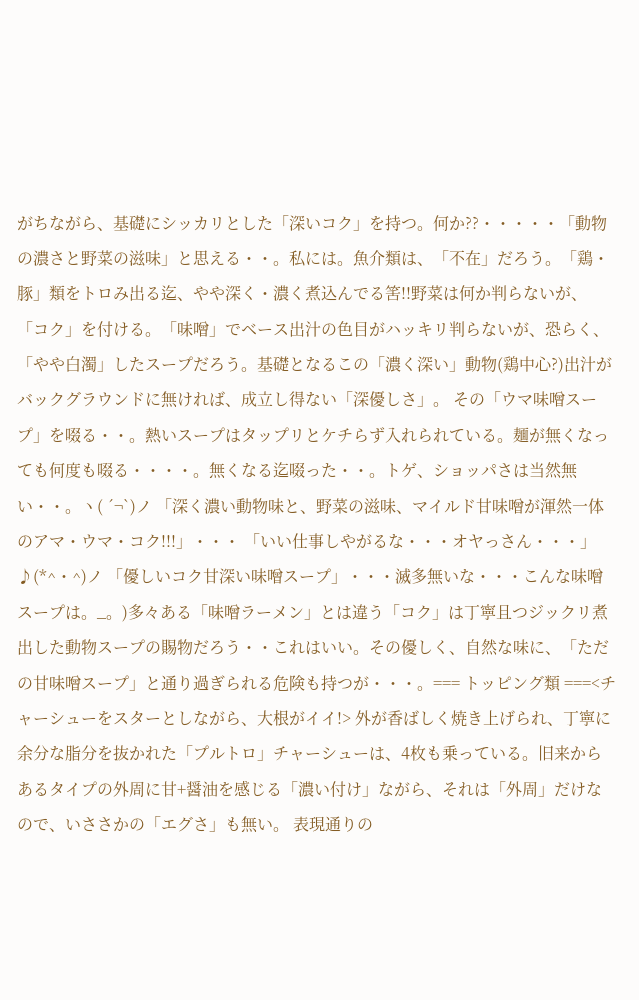がちながら、基礎にシッカリとした「深いコク」を持つ。何か??・・・・・「動物の濃さと野菜の滋味」と思える・・。私には。魚介類は、「不在」だろう。「鶏・豚」類をトロみ出る迄、やや深く・濃く煮込んでる筈!!野菜は何か判らないが、「コク」を付ける。「味噌」でベース出汁の色目がハッキリ判らないが、恐らく、「やや白濁」したスープだろう。基礎となるこの「濃く深い」動物(鶏中心?)出汁がバックグラウンドに無ければ、成立し得ない「深優しさ」。 その「ウマ味噌スープ」を啜る・・。熱いスープはタップリとケチらず入れられている。麺が無くなっても何度も啜る・・・・。無くなる迄啜った・・。トゲ、ショッパさは当然無い・・。ヽ( ´¬`)ノ 「深く濃い動物味と、野菜の滋味、マイルド甘味噌が渾然一体のアマ・ウマ・コク!!!」・・・ 「いい仕事しやがるな・・・オヤっさん・・・」♪(*^・^)ノ 「優しいコク甘深い味噌スープ」・・・滅多無いな・・・こんな味噌スープは。_。)多々ある「味噌ラーメン」とは違う「コク」は丁寧且つジックリ煮出した動物スープの賜物だろう・・これはいい。その優しく、自然な味に、「ただの甘味噌スープ」と通り過ぎられる危険も持つが・・・。=== トッピング類 ===<チャーシューをスターとしながら、大根がイイ!> 外が香ばしく焼き上げられ、丁寧に余分な脂分を抜かれた「プルトロ」チャーシューは、4枚も乗っている。旧来からあるタイプの外周に甘+醤油を感じる「濃い付け」ながら、それは「外周」だけなので、いささかの「エグさ」も無い。 表現通りの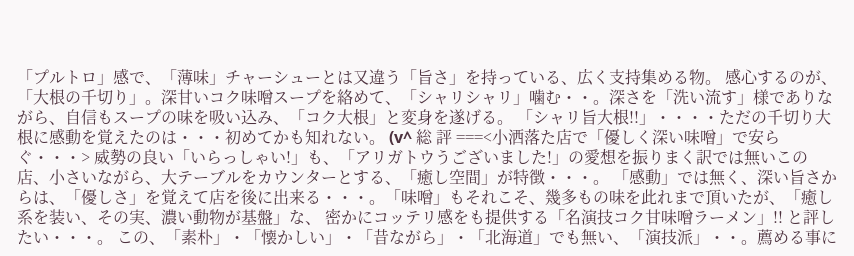「プルトロ」感で、「薄味」チャーシューとは又違う「旨さ」を持っている、広く支持集める物。 感心するのが、「大根の千切り」。深甘いコク味噌スープを絡めて、「シャリシャリ」噛む・・。深さを「洗い流す」様でありながら、自信もスープの味を吸い込み、「コク大根」と変身を遂げる。 「シャリ旨大根!!」・・・・ただの千切り大根に感動を覚えたのは・・・初めてかも知れない。 (v^ 総 評 ===<小洒落た店で「優しく深い味噌」で安らぐ・・・> 威勢の良い「いらっしゃい!」も、「アリガトウうございました!」の愛想を振りまく訳では無いこの店、小さいながら、大テーブルをカウンターとする、「癒し空間」が特徴・・・。 「感動」では無く、深い旨さからは、「優しさ」を覚えて店を後に出来る・・・。「味噌」もそれこそ、幾多もの味を此れまで頂いたが、「癒し系を装い、その実、濃い動物が基盤」な、 密かにコッテリ感をも提供する「名演技コク甘味噌ラーメン」!! と評したい・・・。 この、「素朴」・「懐かしい」・「昔ながら」・「北海道」でも無い、「演技派」・・。薦める事に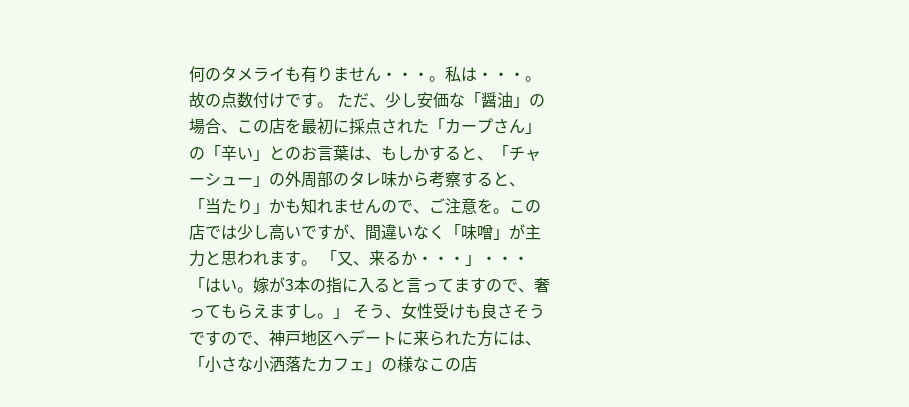何のタメライも有りません・・・。私は・・・。故の点数付けです。 ただ、少し安価な「醤油」の場合、この店を最初に採点された「カープさん」の「辛い」とのお言葉は、もしかすると、「チャーシュー」の外周部のタレ味から考察すると、「当たり」かも知れませんので、ご注意を。この店では少し高いですが、間違いなく「味噌」が主力と思われます。 「又、来るか・・・」・・・「はい。嫁が3本の指に入ると言ってますので、奢ってもらえますし。」 そう、女性受けも良さそうですので、神戸地区へデートに来られた方には、「小さな小洒落たカフェ」の様なこの店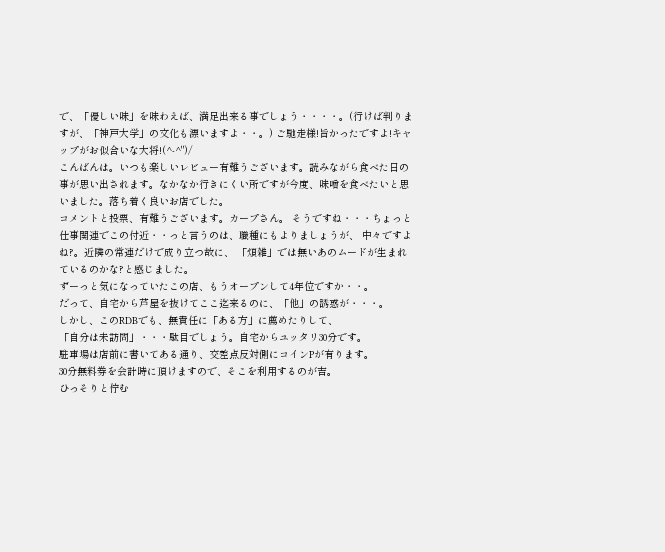で、「優しい味」を味わえば、満足出来る事でしょう・・・・。(行けば判りますが、「神戸大学」の文化も漂いますよ・・。) ご馳走様!旨かったですよ!キャップがお似合いな大将!(^-^")/
こんばんは。いつも楽しいレビュー有難うございます。読みながら食べた日の事が思い出されます。なかなか行きにくい所ですが今度、味噌を食べたいと思いました。落ち着く良いお店でした。
コメントと投票、有難うございます。カープさん。 そうですね・・・ちょっと仕事関連でこの付近・・っと言うのは、職種にもよりましょうが、 中々ですよね?。近隣の常連だけで成り立つ故に、 「煩雑」では無いあのムードが生まれているのかな?と感じました。
ずーっと気になっていたこの店、もうオープンして4年位ですか・・。
だって、自宅から芦屋を抜けてここ迄来るのに、「他」の誘惑が・・・。
しかし、このRDBでも、無責任に「ある方」に薦めたりして、
「自分は未訪問」・・・駄目でしょう。自宅からユッタリ30分です。
駐車場は店前に書いてある通り、交差点反対側にコインPが有ります。
30分無料券を会計時に頂けますので、そこを利用するのが吉。
ひっそりと佇む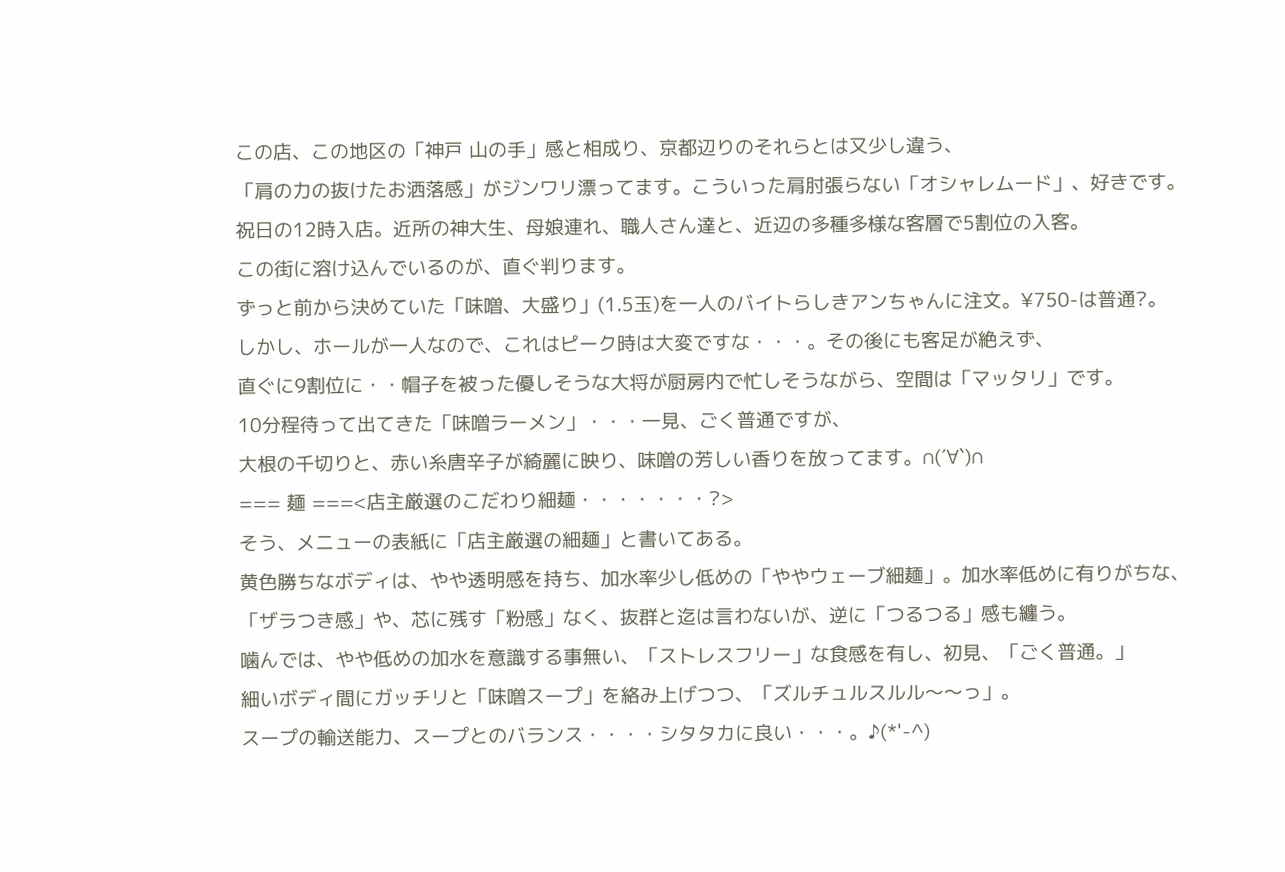この店、この地区の「神戸 山の手」感と相成り、京都辺りのそれらとは又少し違う、
「肩の力の抜けたお洒落感」がジンワリ漂ってます。こういった肩肘張らない「オシャレムード」、好きです。
祝日の12時入店。近所の神大生、母娘連れ、職人さん達と、近辺の多種多様な客層で5割位の入客。
この街に溶け込んでいるのが、直ぐ判ります。
ずっと前から決めていた「味噌、大盛り」(1.5玉)を一人のバイトらしきアンちゃんに注文。¥750-は普通?。
しかし、ホールが一人なので、これはピーク時は大変ですな・・・。その後にも客足が絶えず、
直ぐに9割位に・・帽子を被った優しそうな大将が厨房内で忙しそうながら、空間は「マッタリ」です。
10分程待って出てきた「味噌ラーメン」・・・一見、ごく普通ですが、
大根の千切りと、赤い糸唐辛子が綺麗に映り、味噌の芳しい香りを放ってます。∩(´∀`)∩
=== 麺 ===<店主厳選のこだわり細麺・・・・・・・?>
そう、メニューの表紙に「店主厳選の細麺」と書いてある。
黄色勝ちなボディは、やや透明感を持ち、加水率少し低めの「ややウェーブ細麺」。加水率低めに有りがちな、
「ザラつき感」や、芯に残す「粉感」なく、抜群と迄は言わないが、逆に「つるつる」感も纏う。
噛んでは、やや低めの加水を意識する事無い、「ストレスフリー」な食感を有し、初見、「ごく普通。」
細いボディ間にガッチリと「味噌スープ」を絡み上げつつ、「ズルチュルスルル〜〜っ」。
スープの輸送能力、スープとのバランス・・・・シタタカに良い・・・。♪(*'-^)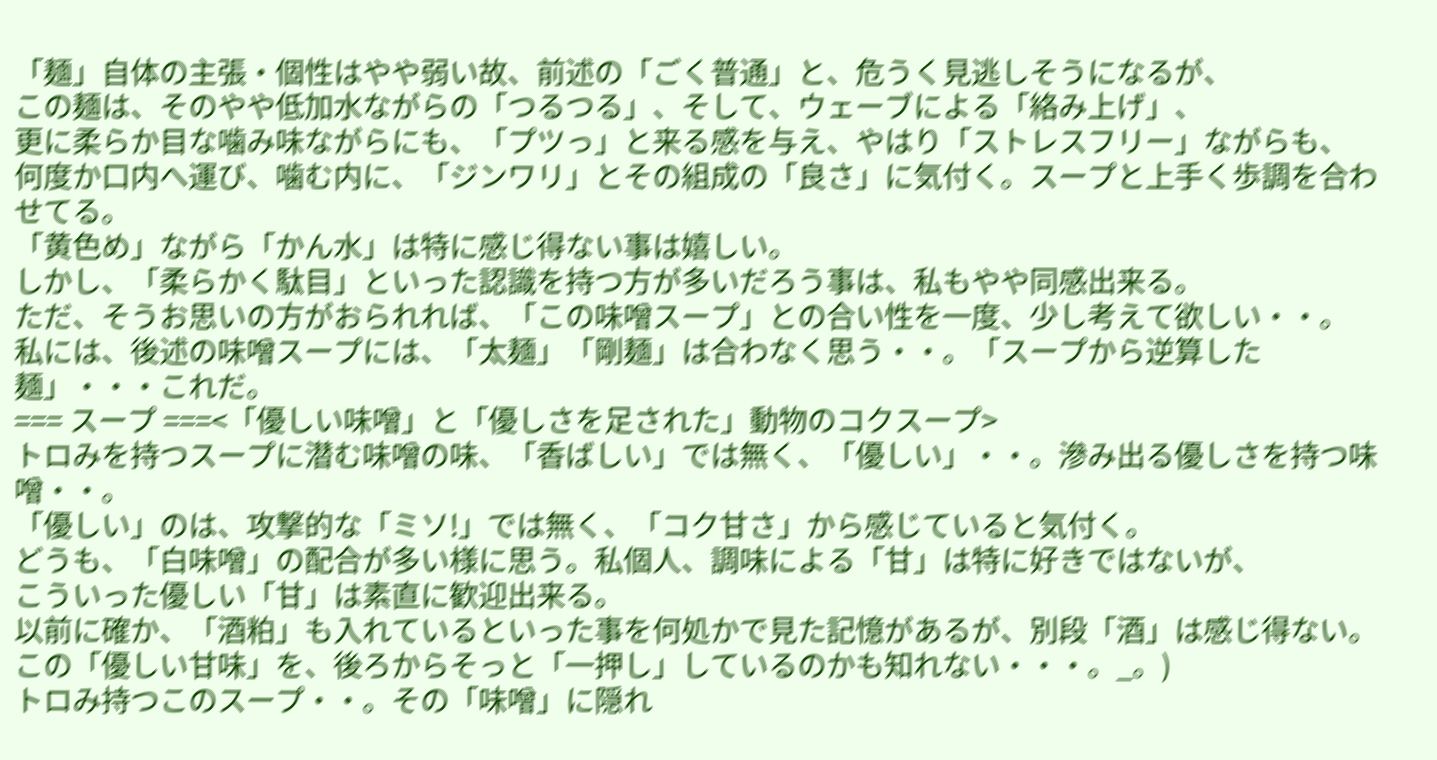「麺」自体の主張・個性はやや弱い故、前述の「ごく普通」と、危うく見逃しそうになるが、
この麺は、そのやや低加水ながらの「つるつる」、そして、ウェーブによる「絡み上げ」、
更に柔らか目な噛み味ながらにも、「プツっ」と来る感を与え、やはり「ストレスフリー」ながらも、
何度か口内へ運び、噛む内に、「ジンワリ」とその組成の「良さ」に気付く。スープと上手く歩調を合わせてる。
「黄色め」ながら「かん水」は特に感じ得ない事は嬉しい。
しかし、「柔らかく駄目」といった認識を持つ方が多いだろう事は、私もやや同感出来る。
ただ、そうお思いの方がおられれば、「この味噌スープ」との合い性を一度、少し考えて欲しい・・。
私には、後述の味噌スープには、「太麺」「剛麺」は合わなく思う・・。「スープから逆算した麺」・・・これだ。
=== スープ ===<「優しい味噌」と「優しさを足された」動物のコクスープ>
トロみを持つスープに潜む味噌の味、「香ばしい」では無く、「優しい」・・。滲み出る優しさを持つ味噌・・。
「優しい」のは、攻撃的な「ミソ!」では無く、「コク甘さ」から感じていると気付く。
どうも、「白味噌」の配合が多い様に思う。私個人、調味による「甘」は特に好きではないが、
こういった優しい「甘」は素直に歓迎出来る。
以前に確か、「酒粕」も入れているといった事を何処かで見た記憶があるが、別段「酒」は感じ得ない。
この「優しい甘味」を、後ろからそっと「一押し」しているのかも知れない・・・。_。)
トロみ持つこのスープ・・。その「味噌」に隠れ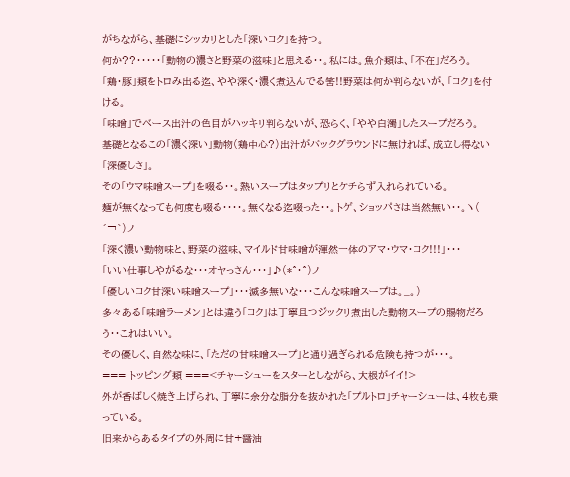がちながら、基礎にシッカリとした「深いコク」を持つ。
何か??・・・・・「動物の濃さと野菜の滋味」と思える・・。私には。魚介類は、「不在」だろう。
「鶏・豚」類をトロみ出る迄、やや深く・濃く煮込んでる筈!!野菜は何か判らないが、「コク」を付ける。
「味噌」でベース出汁の色目がハッキリ判らないが、恐らく、「やや白濁」したスープだろう。
基礎となるこの「濃く深い」動物(鶏中心?)出汁がバックグラウンドに無ければ、成立し得ない「深優しさ」。
その「ウマ味噌スープ」を啜る・・。熱いスープはタップリとケチらず入れられている。
麺が無くなっても何度も啜る・・・・。無くなる迄啜った・・。トゲ、ショッパさは当然無い・・。ヽ( ´¬`)ノ
「深く濃い動物味と、野菜の滋味、マイルド甘味噌が渾然一体のアマ・ウマ・コク!!!」・・・
「いい仕事しやがるな・・・オヤっさん・・・」♪(*^・^)ノ
「優しいコク甘深い味噌スープ」・・・滅多無いな・・・こんな味噌スープは。_。)
多々ある「味噌ラーメン」とは違う「コク」は丁寧且つジックリ煮出した動物スープの賜物だろう・・これはいい。
その優しく、自然な味に、「ただの甘味噌スープ」と通り過ぎられる危険も持つが・・・。
=== トッピング類 ===<チャーシューをスターとしながら、大根がイイ!>
外が香ばしく焼き上げられ、丁寧に余分な脂分を抜かれた「プルトロ」チャーシューは、4枚も乗っている。
旧来からあるタイプの外周に甘+醤油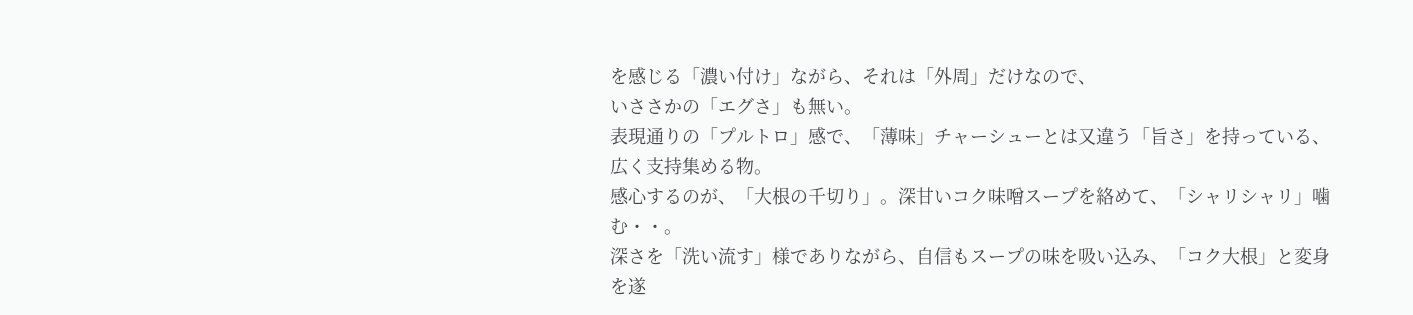を感じる「濃い付け」ながら、それは「外周」だけなので、
いささかの「エグさ」も無い。
表現通りの「プルトロ」感で、「薄味」チャーシューとは又違う「旨さ」を持っている、広く支持集める物。
感心するのが、「大根の千切り」。深甘いコク味噌スープを絡めて、「シャリシャリ」噛む・・。
深さを「洗い流す」様でありながら、自信もスープの味を吸い込み、「コク大根」と変身を遂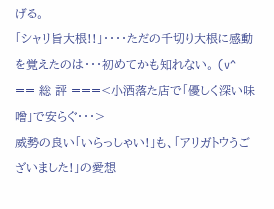げる。
「シャリ旨大根!!」・・・・ただの千切り大根に感動を覚えたのは・・・初めてかも知れない。 (v^
== 総 評 ===<小洒落た店で「優しく深い味噌」で安らぐ・・・>
威勢の良い「いらっしゃい!」も、「アリガトウうございました!」の愛想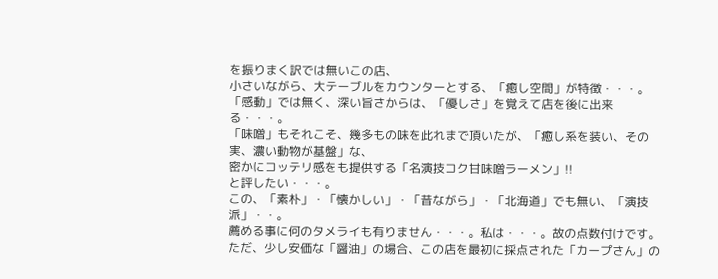を振りまく訳では無いこの店、
小さいながら、大テーブルをカウンターとする、「癒し空間」が特徴・・・。
「感動」では無く、深い旨さからは、「優しさ」を覚えて店を後に出来る・・・。
「味噌」もそれこそ、幾多もの味を此れまで頂いたが、「癒し系を装い、その実、濃い動物が基盤」な、
密かにコッテリ感をも提供する「名演技コク甘味噌ラーメン」!!
と評したい・・・。
この、「素朴」・「懐かしい」・「昔ながら」・「北海道」でも無い、「演技派」・・。
薦める事に何のタメライも有りません・・・。私は・・・。故の点数付けです。
ただ、少し安価な「醤油」の場合、この店を最初に採点された「カープさん」の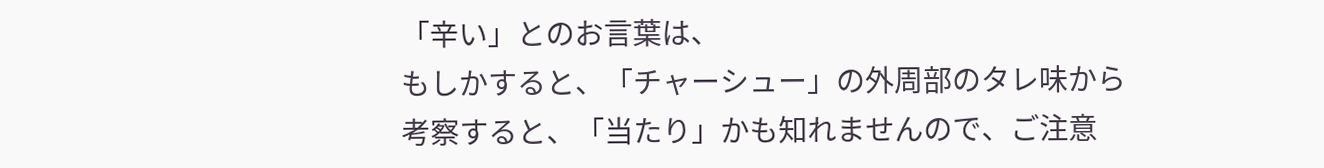「辛い」とのお言葉は、
もしかすると、「チャーシュー」の外周部のタレ味から考察すると、「当たり」かも知れませんので、ご注意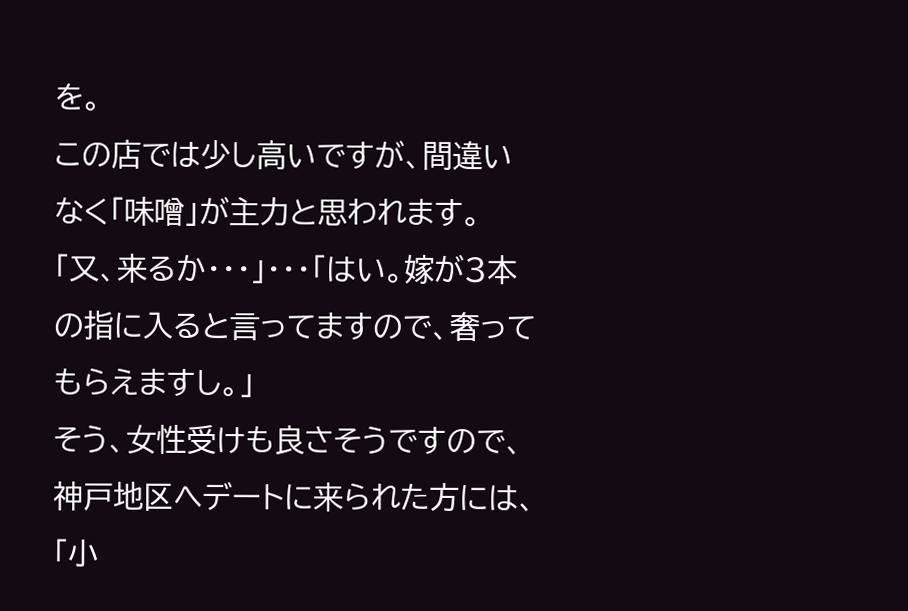を。
この店では少し高いですが、間違いなく「味噌」が主力と思われます。
「又、来るか・・・」・・・「はい。嫁が3本の指に入ると言ってますので、奢ってもらえますし。」
そう、女性受けも良さそうですので、
神戸地区へデートに来られた方には、「小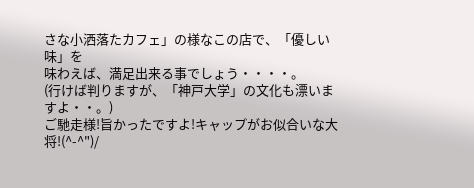さな小洒落たカフェ」の様なこの店で、「優しい味」を
味わえば、満足出来る事でしょう・・・・。
(行けば判りますが、「神戸大学」の文化も漂いますよ・・。)
ご馳走様!旨かったですよ!キャップがお似合いな大将!(^-^")/